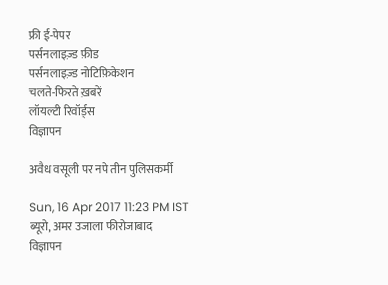फ्री ई-पेपर
पर्सनलाइज़्ड फ़ीड
पर्सनलाइज़्ड नोटिफ़िकेशन
चलते-फिरते ख़बरें
लॉयल्टी रिवॉर्ड्स
विज्ञापन

अवैध वसूली पर नपे तीन पुलिसकर्मी

Sun, 16 Apr 2017 11:23 PM IST
ब्यूरो, अमर उजाला फीरोजाबाद
विज्ञापन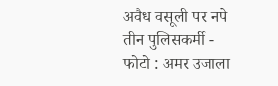अवैध वसूली पर नपे तीन पुलिसकर्मी - फोटो : अमर उजा‍ला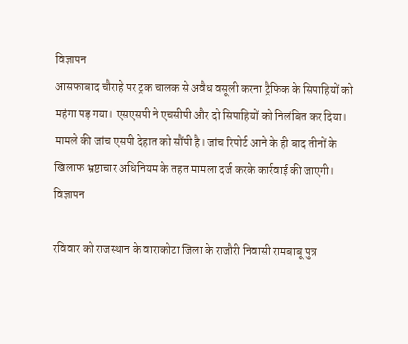विज्ञापन
आसफाबाद चौराहे पर ट्रक चालक से अवैध वसूली करना ट्रैफिक के सिपाहियों को महंगा पड़ गया। एसएसपी ने एचसीपी और दो सिपाहियों को निलंबित कर दिया। मामले की जांच एसपी देहात को सौंपी है। जांच रिपोर्ट आने के ही बाद तीनों के खिलाफ भ्रष्टाचार अधिनियम के तहत मामला दर्ज करके कार्रवाई की जाएगी।
विज्ञापन

रविवार को राजस्थान के वाराकोटा जिला के राजौरी निवासी रामबाबू पुत्र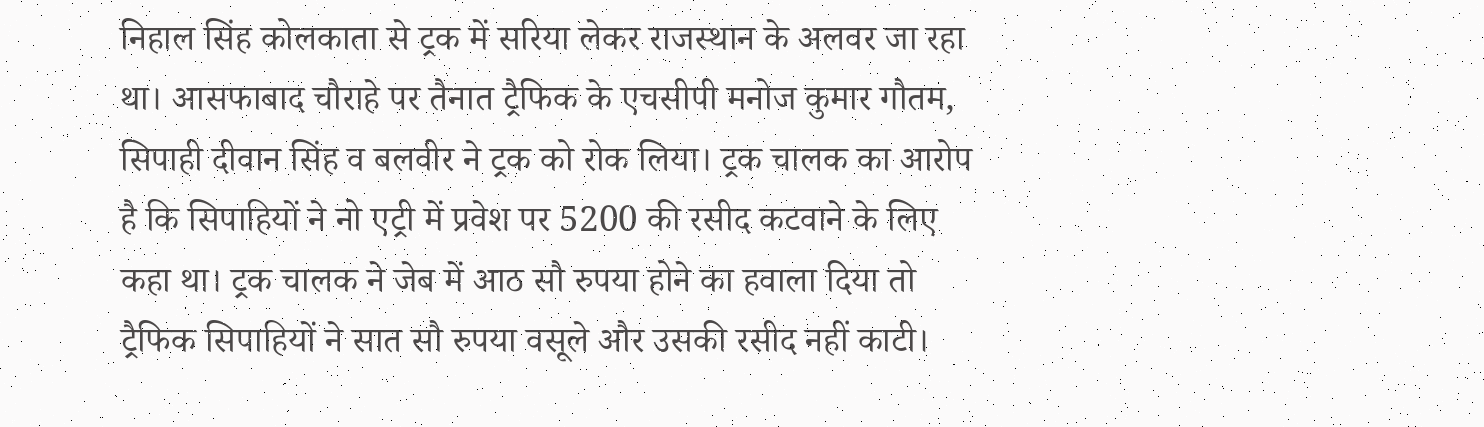निहाल सिंह कोलकाता से ट्रक में सरिया लेकर राजस्थान के अलवर जा रहा था। आसफाबाद चौराहे पर तैनात ट्रैफिक के एचसीपी मनोज कुमार गौतम, सिपाही दीवान सिंह व बलवीर ने ट्रक को रोक लिया। ट्रक चालक का आरोप है कि सिपाहियों ने नो एट्री में प्रवेश पर 5200 की रसीद कटवाने के लिए कहा था। ट्रक चालक ने जेब में आठ सौ रुपया होने का हवाला दिया तो ट्रैफिक सिपाहियों ने सात सौ रुपया वसूले और उसकी रसीद नहीं काटी।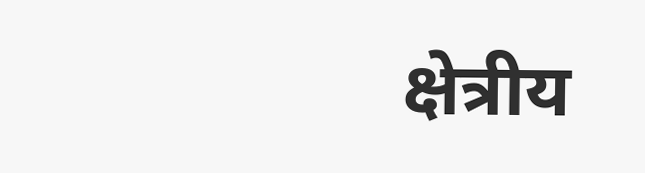क्षेत्रीय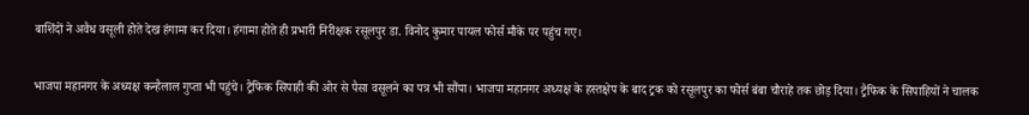बाशिंदों ने अवैध वसूली होते देख हंगामा कर दिया। हंगामा होते ही प्रभारी निरीक्षक रसूलपुर डा. विनोद कुमार पायल फोर्स मौके पर पहुंच गए।

भाजपा महानगर के अध्यक्ष कन्हैलाल गुप्ता भी पहुंचे। ट्रैफिक सिपाही की ओर से पैसा वसूलने का पत्र भी सौंपा। भाजपा महानगर अध्यक्ष के हस्तक्षेप के बाद ट्रक को रसूलपुर का फोर्स बंबा चौराहे तक छोड़ दिया। ट्रैफिक के सिपाहियों ने चालक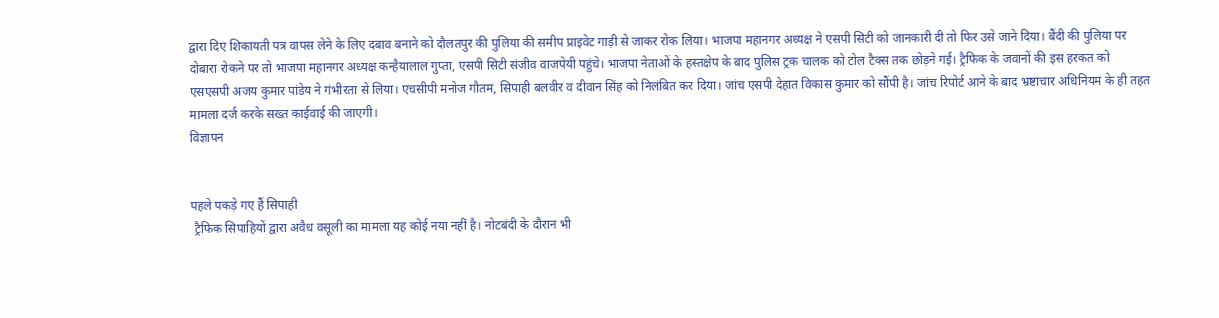द्वारा दिए शिकायती पत्र वापस लेने के लिए दबाव बनाने को दौलतपुर की पुलिया की समीप प्राइवेट गाड़ी से जाकर रोक लिया। भाजपा महानगर अध्यक्ष ने एसपी सिटी को जानकारी दी तो फिर उसे जाने दिया। बैंदी की पुलिया पर दोबारा रोकने पर तो भाजपा महानगर अध्यक्ष कन्हैयालाल गुप्ता, एसपी सिटी संजीव वाजपेयी पहुंचे। भाजपा नेताओं के हस्तक्षेप के बाद पुलिस ट्रक चालक को टोल टैक्स तक छोड़ने गई। ट्रैफिक के जवानों की इस हरकत को एसएसपी अजय कुमार पांडेय ने गंभीरता से लिया। एचसीपी मनोज गौतम, सिपाही बलवीर व दीवान सिंह को निलंबित कर दिया। जांच एसपी देहात विकास कुमार को सौंपी है। जांच रिपोर्ट आने के बाद भ्रष्टाचार अधिनियम के ही तहत मामला दर्ज करके सख्त काईवाई की जाएगी।
विज्ञापन


पहले पकड़े गए हैं सिपाही
 ट्रैफिक सिपाहियों द्वारा अवैध वसूली का मामला यह कोई नया नहीं है। नोटबंदी के दौरान भी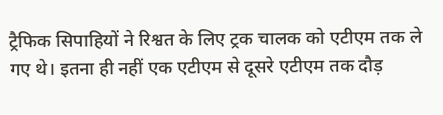ट्रैफिक सिपाहियों ने रिश्वत के लिए ट्रक चालक को एटीएम तक ले गए थे। इतना ही नहीं एक एटीएम से दूसरे एटीएम तक दौड़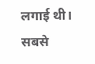लगाई थी। सबसे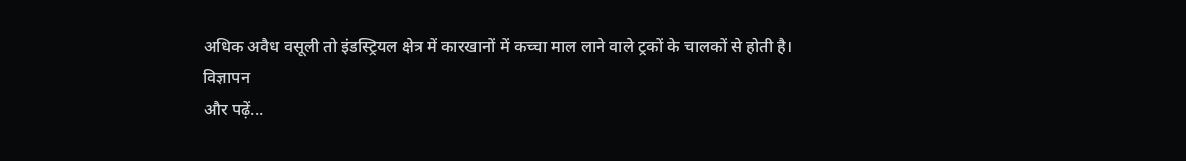अधिक अवैध वसूली तो इंडस्ट्रियल क्षेत्र में कारखानों में कच्चा माल लाने वाले ट्रकों के चालकों से होती है।
विज्ञापन
और पढ़ें...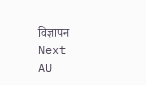विज्ञापन
Next
AU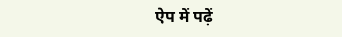ऐप में पढ़ें